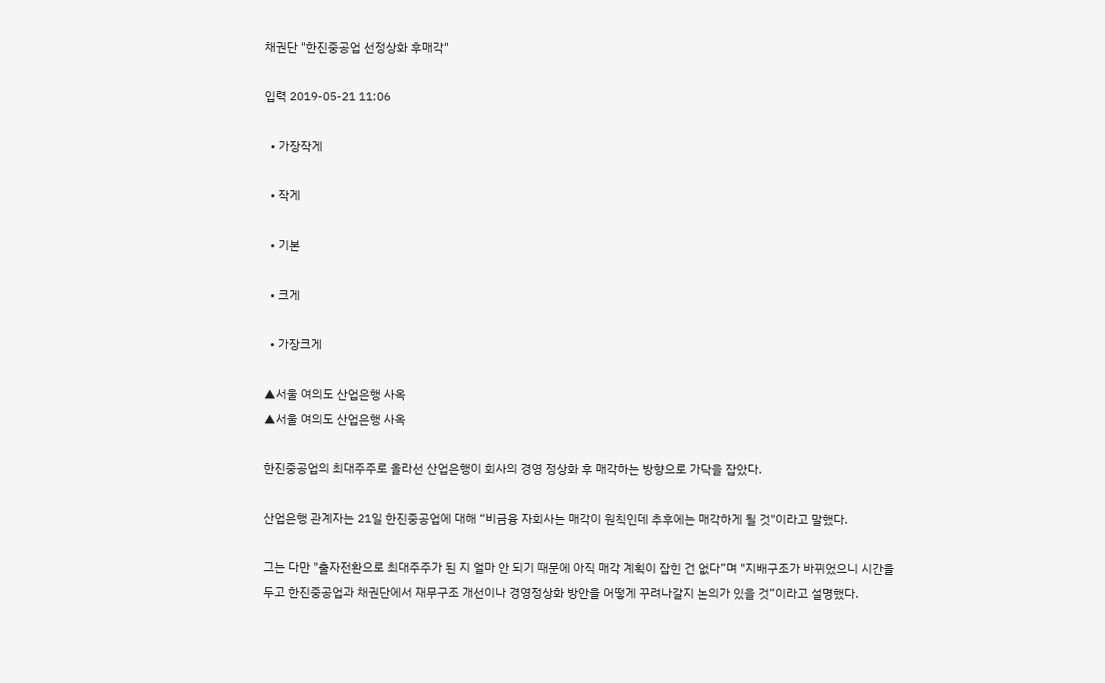채권단 "한진중공업 선정상화 후매각"

입력 2019-05-21 11:06

  • 가장작게

  • 작게

  • 기본

  • 크게

  • 가장크게

▲서울 여의도 산업은행 사옥
▲서울 여의도 산업은행 사옥

한진중공업의 최대주주로 올라선 산업은행이 회사의 경영 정상화 후 매각하는 방향으로 가닥을 잡았다.

산업은행 관계자는 21일 한진중공업에 대해 “비금융 자회사는 매각이 원칙인데 추후에는 매각하게 될 것"이라고 말했다.

그는 다만 "출자전환으로 최대주주가 된 지 얼마 안 되기 때문에 아직 매각 계획이 잡힌 건 없다”며 "지배구조가 바뀌었으니 시간을 두고 한진중공업과 채권단에서 재무구조 개선이나 경영정상화 방안을 어떻게 꾸려나갈지 논의가 있을 것”이라고 설명했다.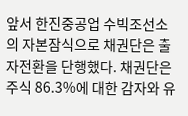앞서 한진중공업 수빅조선소의 자본잠식으로 채권단은 출자전환을 단행했다. 채권단은 주식 86.3%에 대한 감자와 유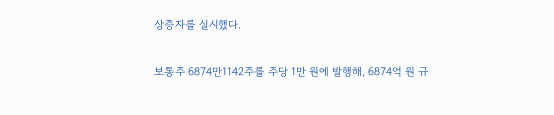상증자를 실시했다.

보통주 6874만1142주를 주당 1만 원에 발행해, 6874억 원 규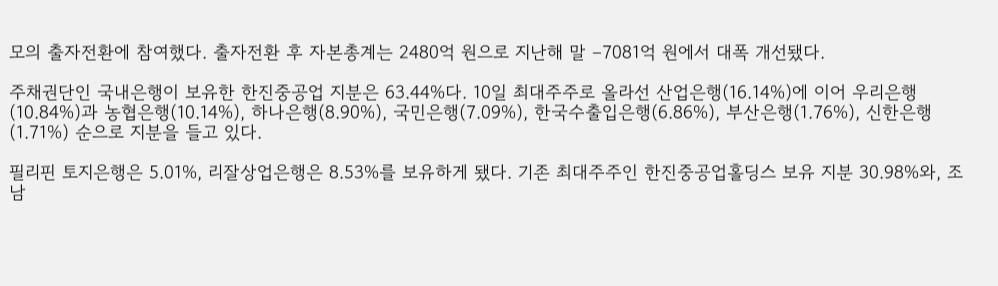모의 출자전환에 참여했다. 출자전환 후 자본총계는 2480억 원으로 지난해 말 –7081억 원에서 대폭 개선됐다.

주채권단인 국내은행이 보유한 한진중공업 지분은 63.44%다. 10일 최대주주로 올라선 산업은행(16.14%)에 이어 우리은행(10.84%)과 농협은행(10.14%), 하나은행(8.90%), 국민은행(7.09%), 한국수출입은행(6.86%), 부산은행(1.76%), 신한은행(1.71%) 순으로 지분을 들고 있다.

필리핀 토지은행은 5.01%, 리잘상업은행은 8.53%를 보유하게 됐다. 기존 최대주주인 한진중공업홀딩스 보유 지분 30.98%와, 조남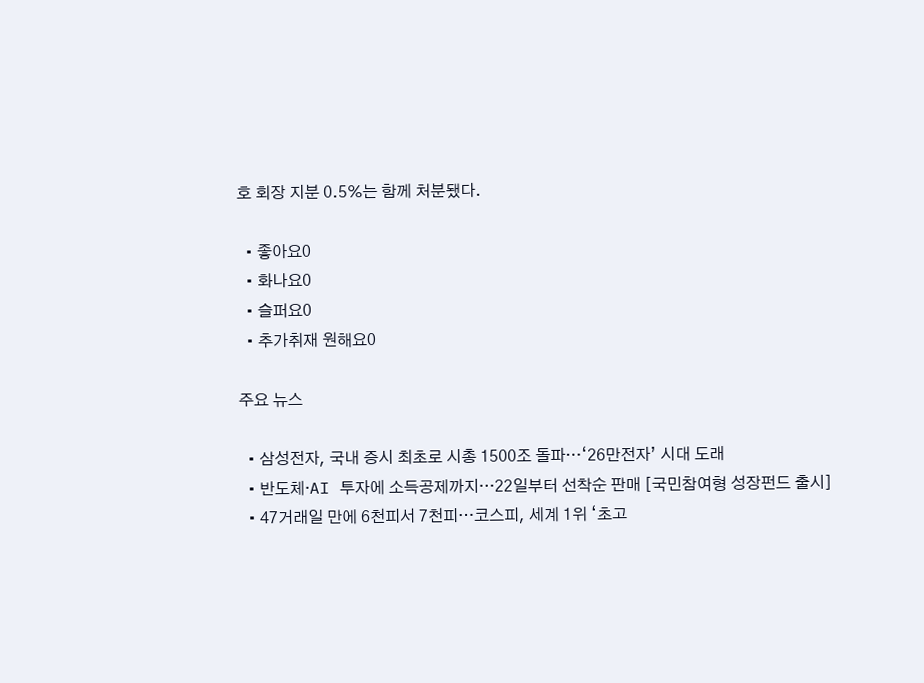호 회장 지분 0.5%는 함께 처분됐다.

  • 좋아요0
  • 화나요0
  • 슬퍼요0
  • 추가취재 원해요0

주요 뉴스

  • 삼성전자, 국내 증시 최초로 시총 1500조 돌파…‘26만전자’ 시대 도래
  • 반도체·AI 투자에 소득공제까지…22일부터 선착순 판매 [국민참여형 성장펀드 출시]
  • 47거래일 만에 6천피서 7천피…코스피, 세계 1위 ‘초고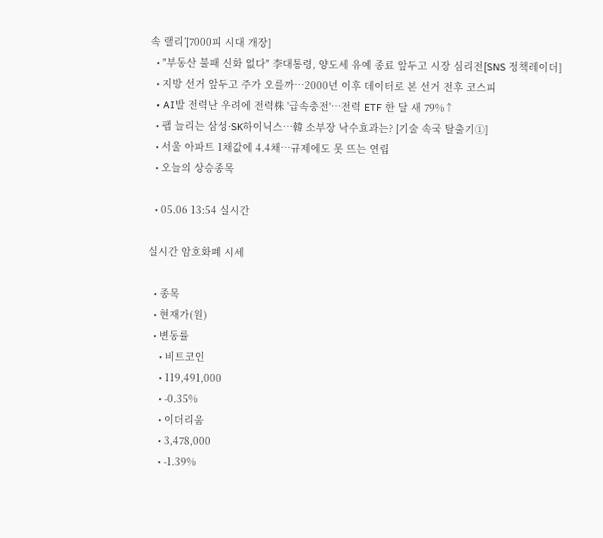속 랠리’[7000피 시대 개장]
  • "부동산 불패 신화 없다" 李대통령, 양도세 유예 종료 앞두고 시장 심리전[SNS 정책레이더]
  • 지방 선거 앞두고 주가 오를까⋯2000년 이후 데이터로 본 선거 전후 코스피
  • AI발 전력난 우려에 전력株 '급속충전'…전력 ETF 한 달 새 79%↑
  • 팹 늘리는 삼성·SK하이닉스…韓 소부장 낙수효과는? [기술 속국 탈출기①]
  • 서울 아파트 1채값에 4.4채…규제에도 못 뜨는 연립
  • 오늘의 상승종목

  • 05.06 13:54 실시간

실시간 암호화폐 시세

  • 종목
  • 현재가(원)
  • 변동률
    • 비트코인
    • 119,491,000
    • -0.35%
    • 이더리움
    • 3,478,000
    • -1.39%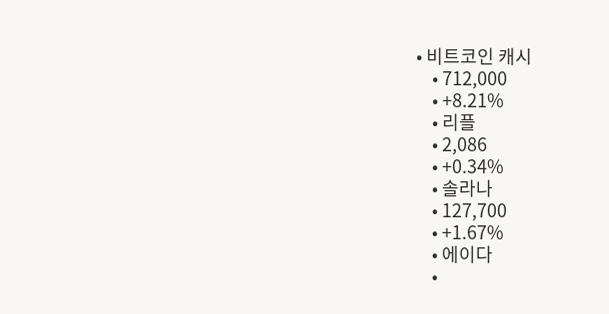• 비트코인 캐시
    • 712,000
    • +8.21%
    • 리플
    • 2,086
    • +0.34%
    • 솔라나
    • 127,700
    • +1.67%
    • 에이다
    •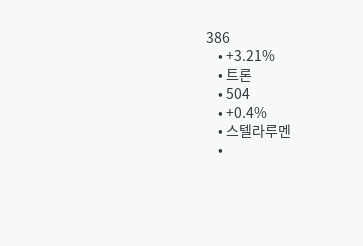386
    • +3.21%
    • 트론
    • 504
    • +0.4%
    • 스텔라루멘
    •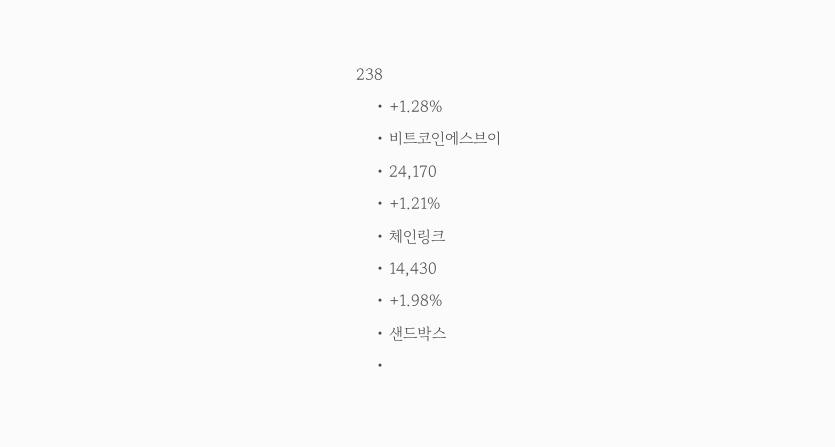238
    • +1.28%
    • 비트코인에스브이
    • 24,170
    • +1.21%
    • 체인링크
    • 14,430
    • +1.98%
    • 샌드박스
    •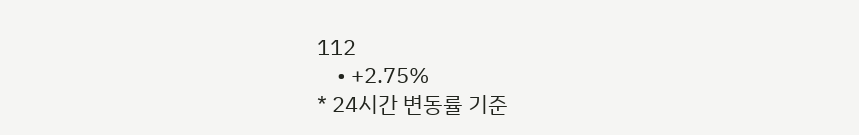112
    • +2.75%
* 24시간 변동률 기준